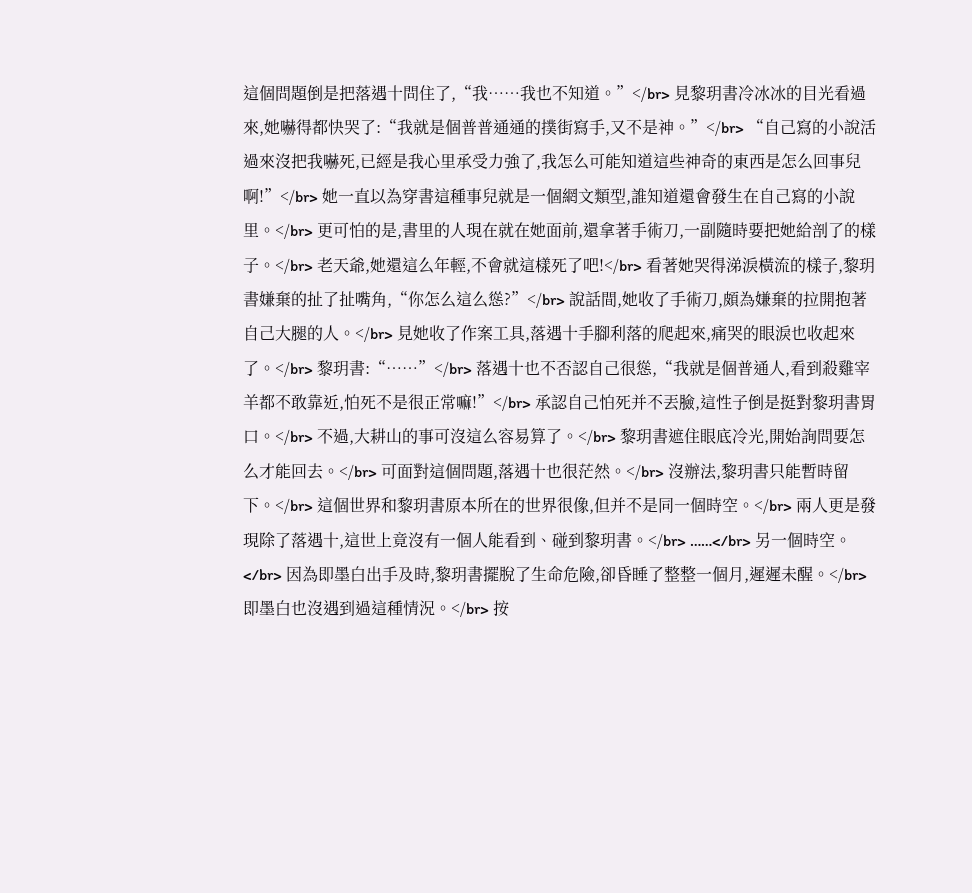這個問題倒是把落遇十問住了,“我……我也不知道。”</br> 見黎玥書冷冰冰的目光看過來,她嚇得都快哭了:“我就是個普普通通的撲街寫手,又不是神。”</br> “自己寫的小說活過來沒把我嚇死,已經是我心里承受力強了,我怎么可能知道這些神奇的東西是怎么回事兒啊!”</br> 她一直以為穿書這種事兒就是一個網文類型,誰知道還會發生在自己寫的小說里。</br> 更可怕的是,書里的人現在就在她面前,還拿著手術刀,一副隨時要把她給剖了的樣子。</br> 老天爺,她還這么年輕,不會就這樣死了吧!</br> 看著她哭得涕淚橫流的樣子,黎玥書嫌棄的扯了扯嘴角,“你怎么這么慫?”</br> 說話間,她收了手術刀,頗為嫌棄的拉開抱著自己大腿的人。</br> 見她收了作案工具,落遇十手腳利落的爬起來,痛哭的眼淚也收起來了。</br> 黎玥書:“……”</br> 落遇十也不否認自己很慫,“我就是個普通人,看到殺雞宰羊都不敢靠近,怕死不是很正常嘛!”</br> 承認自己怕死并不丟臉,這性子倒是挺對黎玥書胃口。</br> 不過,大耕山的事可沒這么容易算了。</br> 黎玥書遮住眼底冷光,開始詢問要怎么才能回去。</br> 可面對這個問題,落遇十也很茫然。</br> 沒辦法,黎玥書只能暫時留下。</br> 這個世界和黎玥書原本所在的世界很像,但并不是同一個時空。</br> 兩人更是發現除了落遇十,這世上竟沒有一個人能看到、碰到黎玥書。</br> ……</br> 另一個時空。</br> 因為即墨白出手及時,黎玥書擺脫了生命危險,卻昏睡了整整一個月,遲遲未醒。</br> 即墨白也沒遇到過這種情況。</br> 按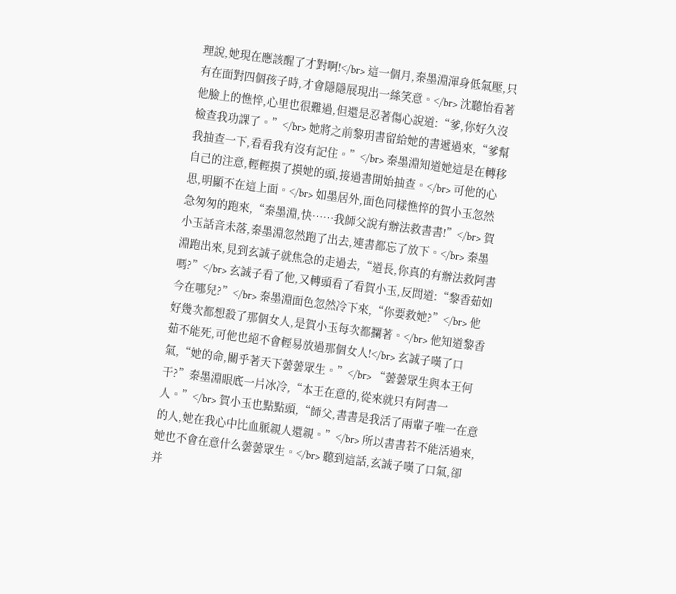理說,她現在應該醒了才對啊!</br> 這一個月,秦墨淵渾身低氣壓,只有在面對四個孩子時,才會隱隱展現出一絲笑意。</br> 沈聽怡看著他臉上的憔悴,心里也很難過,但還是忍著傷心說道:“爹,你好久沒檢查我功課了。”</br> 她將之前黎玥書留給她的書遞過來,“爹幫我抽查一下,看看我有沒有記住。”</br> 秦墨淵知道她這是在轉移自己的注意,輕輕摸了摸她的頭,接過書開始抽查。</br> 可他的心思,明顯不在這上面。</br> 如墨居外,面色同樣憔悴的賀小玉忽然急匆匆的跑來,“秦墨淵,快……我師父說有辦法救書書!”</br> 賀小玉話音未落,秦墨淵忽然跑了出去,連書都忘了放下。</br> 秦墨淵跑出來,見到玄誠子就焦急的走過去,“道長,你真的有辦法救阿書嗎?”</br> 玄誠子看了他,又轉頭看了看賀小玉,反問道:“黎香茹如今在哪兒?”</br> 秦墨淵面色忽然冷下來,“你要救她?”</br> 他好幾次都想殺了那個女人,是賀小玉每次都攔著。</br> 他知道黎香茹不能死,可他也絕不會輕易放過那個女人!</br> 玄誠子嘆了口氣,“她的命,關乎著天下蕓蕓眾生。”</br> “蕓蕓眾生與本王何干?”秦墨淵眼底一片冰冷,“本王在意的,從來就只有阿書一人。”</br> 賀小玉也點點頭,“師父,書書是我活了兩輩子唯一在意的人,她在我心中比血脈親人還親。”</br> 所以書書若不能活過來,她也不會在意什么蕓蕓眾生。</br> 聽到這話,玄誠子嘆了口氣,卻并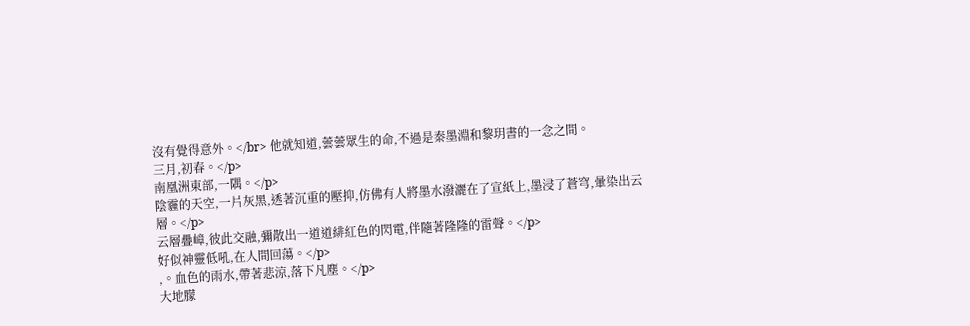沒有覺得意外。</br> 他就知道,蕓蕓眾生的命,不過是秦墨淵和黎玥書的一念之間。
三月,初春。</p>
南凰洲東部,一隅。</p>
陰霾的天空,一片灰黑,透著沉重的壓抑,仿佛有人將墨水潑灑在了宣紙上,墨浸了蒼穹,暈染出云層。</p>
云層疊嶂,彼此交融,彌散出一道道緋紅色的閃電,伴隨著隆隆的雷聲。</p>
好似神靈低吼,在人間回蕩。</p>
,。血色的雨水,帶著悲涼,落下凡塵。</p>
大地朦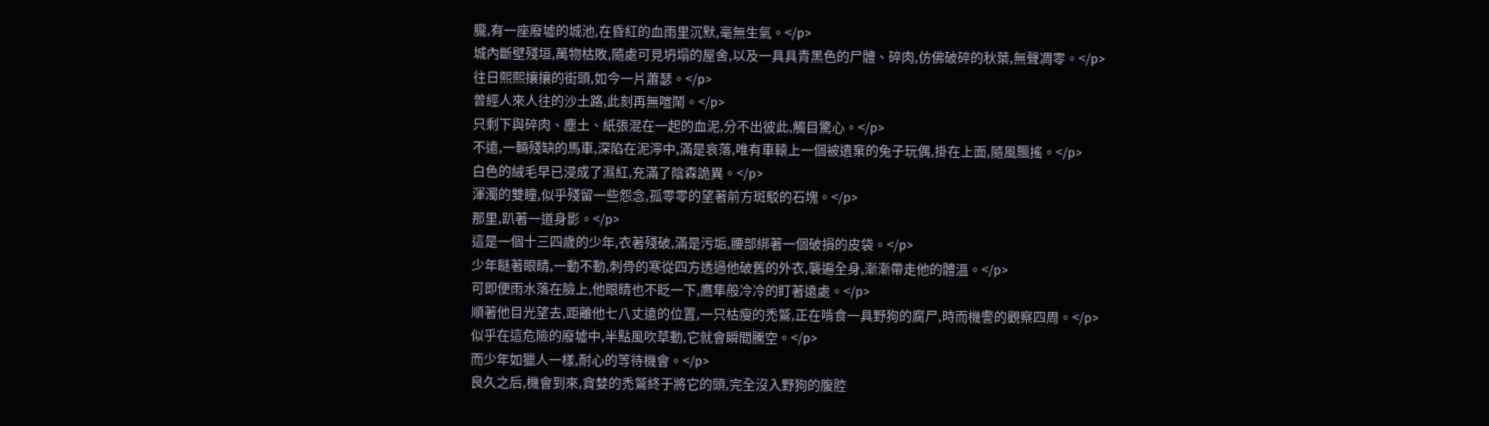朧,有一座廢墟的城池,在昏紅的血雨里沉默,毫無生氣。</p>
城內斷壁殘垣,萬物枯敗,隨處可見坍塌的屋舍,以及一具具青黑色的尸體、碎肉,仿佛破碎的秋葉,無聲凋零。</p>
往日熙熙攘攘的街頭,如今一片蕭瑟。</p>
曾經人來人往的沙土路,此刻再無喧鬧。</p>
只剩下與碎肉、塵土、紙張混在一起的血泥,分不出彼此,觸目驚心。</p>
不遠,一輛殘缺的馬車,深陷在泥濘中,滿是哀落,唯有車轅上一個被遺棄的兔子玩偶,掛在上面,隨風飄搖。</p>
白色的絨毛早已浸成了濕紅,充滿了陰森詭異。</p>
渾濁的雙瞳,似乎殘留一些怨念,孤零零的望著前方斑駁的石塊。</p>
那里,趴著一道身影。</p>
這是一個十三四歲的少年,衣著殘破,滿是污垢,腰部綁著一個破損的皮袋。</p>
少年瞇著眼睛,一動不動,刺骨的寒從四方透過他破舊的外衣,襲遍全身,漸漸帶走他的體溫。</p>
可即便雨水落在臉上,他眼睛也不眨一下,鷹隼般冷冷的盯著遠處。</p>
順著他目光望去,距離他七八丈遠的位置,一只枯瘦的禿鷲,正在啃食一具野狗的腐尸,時而機警的觀察四周。</p>
似乎在這危險的廢墟中,半點風吹草動,它就會瞬間騰空。</p>
而少年如獵人一樣,耐心的等待機會。</p>
良久之后,機會到來,貪婪的禿鷲終于將它的頭,完全沒入野狗的腹腔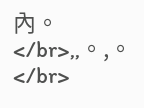內。</br>,,。,。</br>